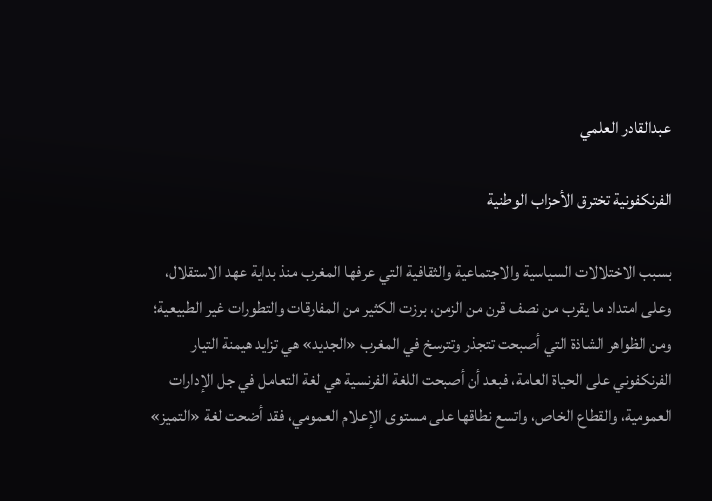عبدالقادر العلمي

الفرنكفونية تخترق الأحزاب الوطنية

بسبب الاختلالات السياسية والاجتماعية والثقافية التي عرفها المغرب منذ بداية عهد الاستقلال، وعلى امتداد ما يقرب من نصف قرن من الزمن، برزت الكثير من المفارقات والتطورات غير الطبيعية؛ ومن الظواهر الشاذة التي أصبحت تتجذر وتترسخ في المغرب «الجديد» هي تزايد هيمنة التيار الفرنكفوني على الحياة العامة، فبعد أن أصبحت اللغة الفرنسية هي لغة التعامل في جل الإدارات العمومية، والقطاع الخاص، واتسع نطاقها على مستوى الإعلام العمومي، فقد أضحت لغة «التميز»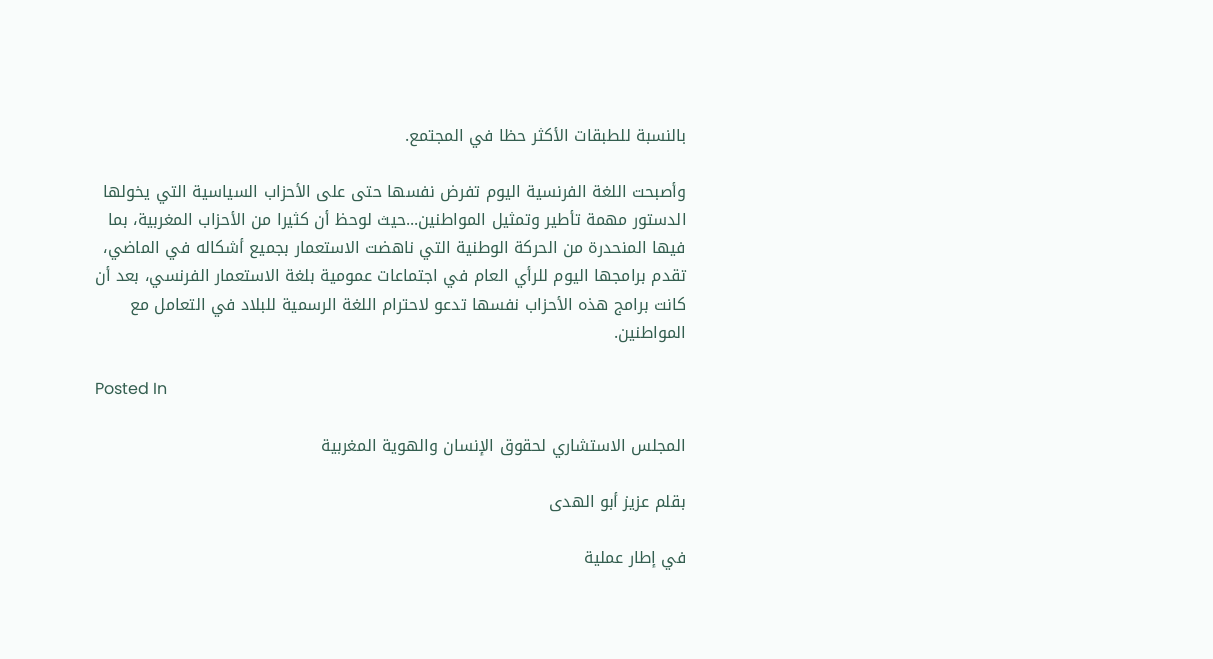بالنسبة للطبقات الأكثر حظا في المجتمع.

وأصبحت اللغة الفرنسية اليوم تفرض نفسها حتى على الأحزاب السياسية التي يخولها الدستور مهمة تأطير وتمثيل المواطنين...حيث لوحظ أن كثيرا من الأحزاب المغربية، بما فيها المنحدرة من الحركة الوطنية التي ناهضت الاستعمار بجميع أشكاله في الماضي، تقدم برامجها اليوم للرأي العام في اجتماعات عمومية بلغة الاستعمار الفرنسي، بعد أن كانت برامج هذه الأحزاب نفسها تدعو لاحترام اللغة الرسمية للبلاد في التعامل مع المواطنين.

Posted In

المجلس الاستشاري لحقوق الإنسان والهوية المغربية

بقلم عزيز أبو الهدى

في إطار عملية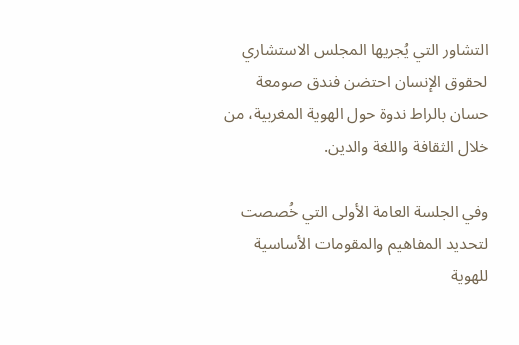التشاور التي يُجريها المجلس الاستشاري لحقوق الإنسان احتضن فندق صومعة حسان بالراط ندوة حول الهوية المغربية، من خلال الثقافة واللغة والدين.

وفي الجلسة العامة الأولى التي خُصصت لتحديد المفاهيم والمقومات الأساسية للهوية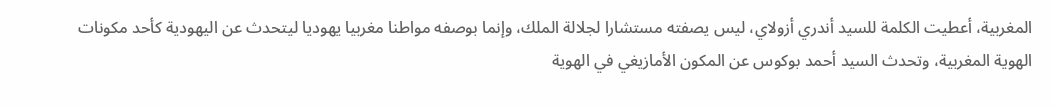المغربية، أعطيت الكلمة للسيد أندري أزولاي، ليس يصفته مستشارا لجلالة الملك، وإنما بوصفه مواطنا مغربيا يهوديا ليتحدث عن اليهودية كأحد مكونات الهوية المغربية، وتحدث السيد أحمد بوكوس عن المكون الأمازيغي في الهوية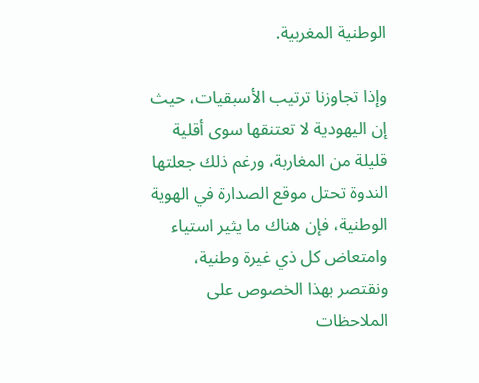الوطنية المغربية.

وإذا تجاوزنا ترتيب الأسبقيات، حيث إن اليهودية لا تعتنقها سوى أقلية قليلة من المغاربة، ورغم ذلك جعلتها الندوة تحتل موقع الصدارة في الهوية الوطنية، فإن هناك ما يثير استياء وامتعاض كل ذي غيرة وطنية، ونقتصر بهذا الخصوص على الملاحظات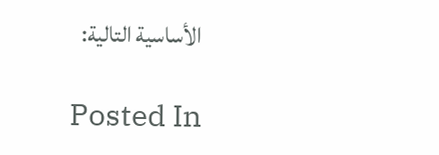الأساسية التالية:

Posted In